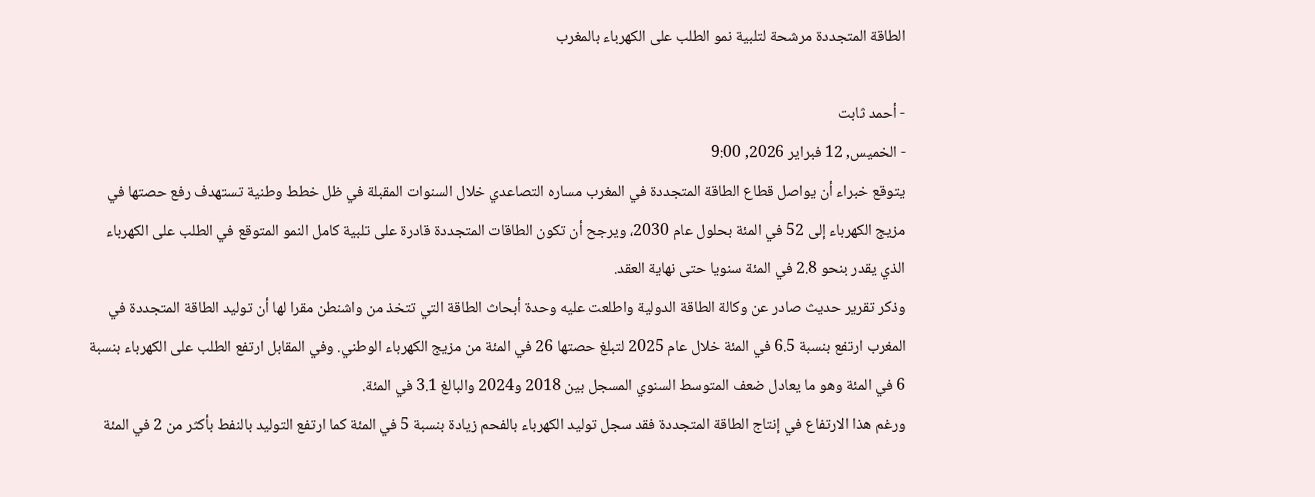الطاقة المتجددة مرشحة لتلبية نمو الطلب على الكهرباء بالمغرب

- أحمد ثابت
- الخميس, 12 فبراير 2026, 9:00
يتوقع خبراء أن يواصل قطاع الطاقة المتجددة في المغرب مساره التصاعدي خلال السنوات المقبلة في ظل خطط وطنية تستهدف رفع حصتها في مزيج الكهرباء إلى 52 في المئة بحلول عام 2030، ويرجح أن تكون الطاقات المتجددة قادرة على تلبية كامل النمو المتوقع في الطلب على الكهرباء الذي يقدر بنحو 2.8 في المئة سنويا حتى نهاية العقد.
وذكر تقرير حديث صادر عن وكالة الطاقة الدولية واطلعت عليه وحدة أبحاث الطاقة التي تتخذ من واشنطن مقرا لها أن توليد الطاقة المتجددة في المغرب ارتفع بنسبة 6.5 في المئة خلال عام 2025 لتبلغ حصتها 26 في المئة من مزيج الكهرباء الوطني. وفي المقابل ارتفع الطلب على الكهرباء بنسبة 6 في المئة وهو ما يعادل ضعف المتوسط السنوي المسجل بين 2018 و2024 والبالغ 3.1 في المئة.
ورغم هذا الارتفاع في إنتاج الطاقة المتجددة فقد سجل توليد الكهرباء بالفحم زيادة بنسبة 5 في المئة كما ارتفع التوليد بالنفط بأكثر من 2 في المئة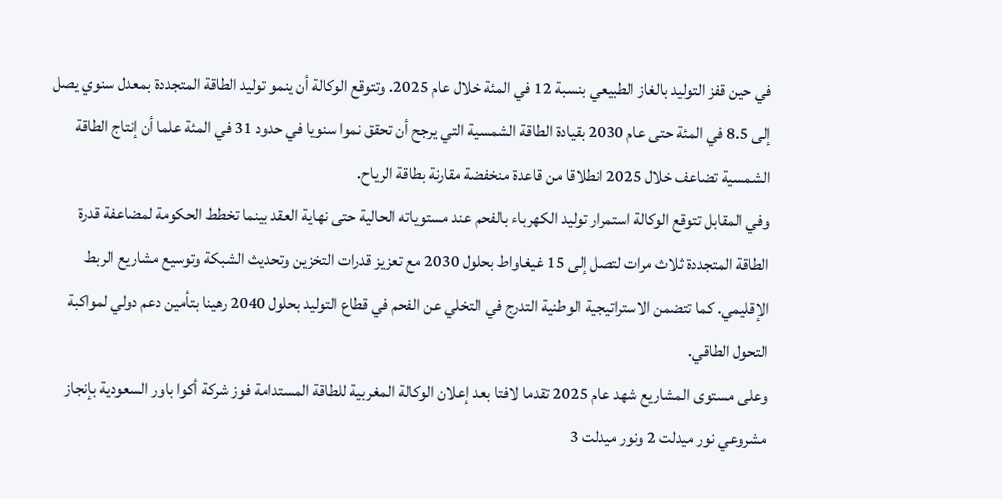في حين قفز التوليد بالغاز الطبيعي بنسبة 12 في المئة خلال عام 2025. وتتوقع الوكالة أن ينمو توليد الطاقة المتجددة بمعدل سنوي يصل إلى 8.5 في المئة حتى عام 2030 بقيادة الطاقة الشمسية التي يرجح أن تحقق نموا سنويا في حدود 31 في المئة علما أن إنتاج الطاقة الشمسية تضاعف خلال 2025 انطلاقا من قاعدة منخفضة مقارنة بطاقة الرياح.
وفي المقابل تتوقع الوكالة استمرار توليد الكهرباء بالفحم عند مستوياته الحالية حتى نهاية العقد بينما تخطط الحكومة لمضاعفة قدرة الطاقة المتجددة ثلاث مرات لتصل إلى 15 غيغاواط بحلول 2030 مع تعزيز قدرات التخزين وتحديث الشبكة وتوسيع مشاريع الربط الإقليمي. كما تتضمن الاستراتيجية الوطنية التدرج في التخلي عن الفحم في قطاع التوليد بحلول 2040 رهينا بتأمين دعم دولي لمواكبة التحول الطاقي.
وعلى مستوى المشاريع شهد عام 2025 تقدما لافتا بعد إعلان الوكالة المغربية للطاقة المستدامة فوز شركة أكوا باور السعودية بإنجاز مشروعي نور ميدلت 2 ونور ميدلت 3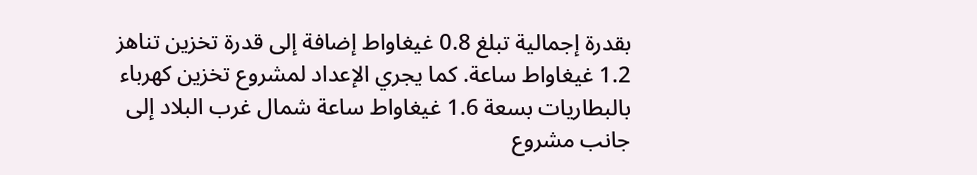بقدرة إجمالية تبلغ 0.8 غيغاواط إضافة إلى قدرة تخزين تناهز 1.2 غيغاواط ساعة. كما يجري الإعداد لمشروع تخزين كهرباء بالبطاريات بسعة 1.6 غيغاواط ساعة شمال غرب البلاد إلى جانب مشروع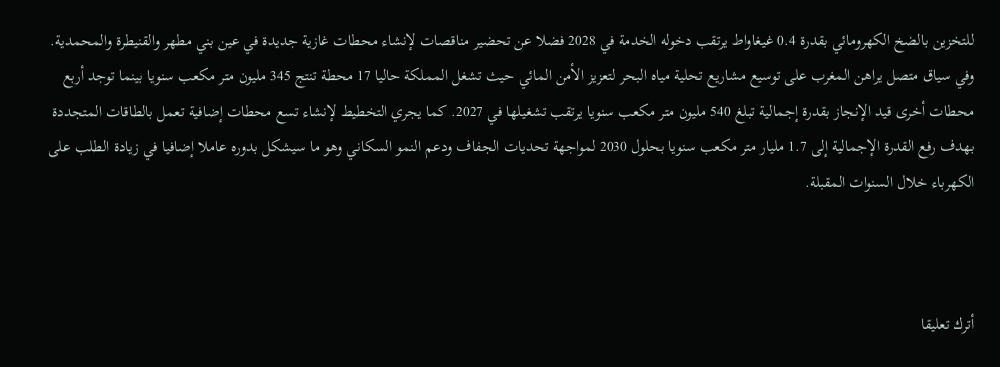للتخزين بالضخ الكهرومائي بقدرة 0.4 غيغاواط يرتقب دخوله الخدمة في 2028 فضلا عن تحضير مناقصات لإنشاء محطات غازية جديدة في عين بني مطهر والقنيطرة والمحمدية.
وفي سياق متصل يراهن المغرب على توسيع مشاريع تحلية مياه البحر لتعزيز الأمن المائي حيث تشغل المملكة حاليا 17 محطة تنتج 345 مليون متر مكعب سنويا بينما توجد أربع محطات أخرى قيد الإنجاز بقدرة إجمالية تبلغ 540 مليون متر مكعب سنويا يرتقب تشغيلها في 2027. كما يجري التخطيط لإنشاء تسع محطات إضافية تعمل بالطاقات المتجددة بهدف رفع القدرة الإجمالية إلى 1.7 مليار متر مكعب سنويا بحلول 2030 لمواجهة تحديات الجفاف ودعم النمو السكاني وهو ما سيشكل بدوره عاملا إضافيا في زيادة الطلب على الكهرباء خلال السنوات المقبلة.



أترك تعليقا